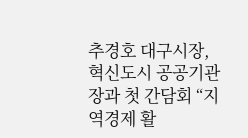추경호 대구시장, 혁신도시 공공기관장과 첫 간담회 “지역경제 활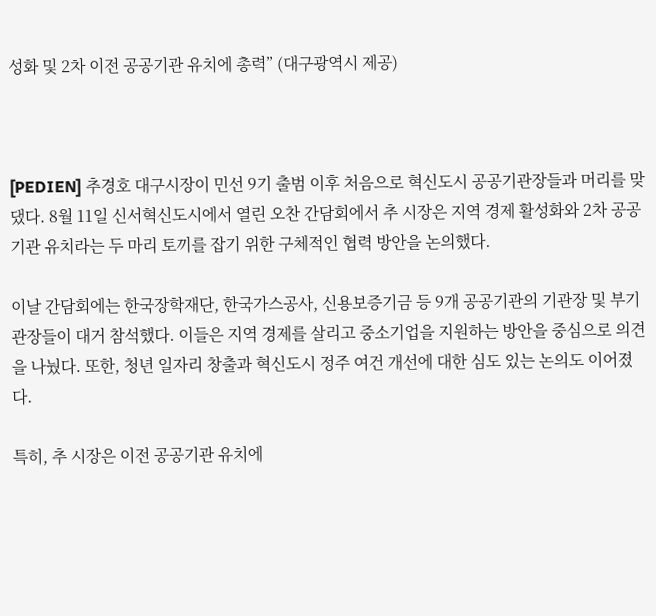성화 및 2차 이전 공공기관 유치에 총력” (대구광역시 제공)



[PEDIEN] 추경호 대구시장이 민선 9기 출범 이후 처음으로 혁신도시 공공기관장들과 머리를 맞댔다. 8월 11일 신서혁신도시에서 열린 오찬 간담회에서 추 시장은 지역 경제 활성화와 2차 공공기관 유치라는 두 마리 토끼를 잡기 위한 구체적인 협력 방안을 논의했다.

이날 간담회에는 한국장학재단, 한국가스공사, 신용보증기금 등 9개 공공기관의 기관장 및 부기관장들이 대거 참석했다. 이들은 지역 경제를 살리고 중소기업을 지원하는 방안을 중심으로 의견을 나눴다. 또한, 청년 일자리 창출과 혁신도시 정주 여건 개선에 대한 심도 있는 논의도 이어졌다.

특히, 추 시장은 이전 공공기관 유치에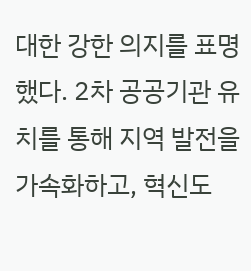대한 강한 의지를 표명했다. 2차 공공기관 유치를 통해 지역 발전을 가속화하고, 혁신도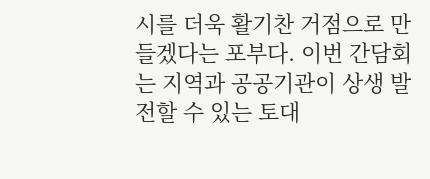시를 더욱 활기찬 거점으로 만들겠다는 포부다. 이번 간담회는 지역과 공공기관이 상생 발전할 수 있는 토대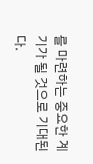를 마련하는 중요한 계기가 될 것으로 기대된다.